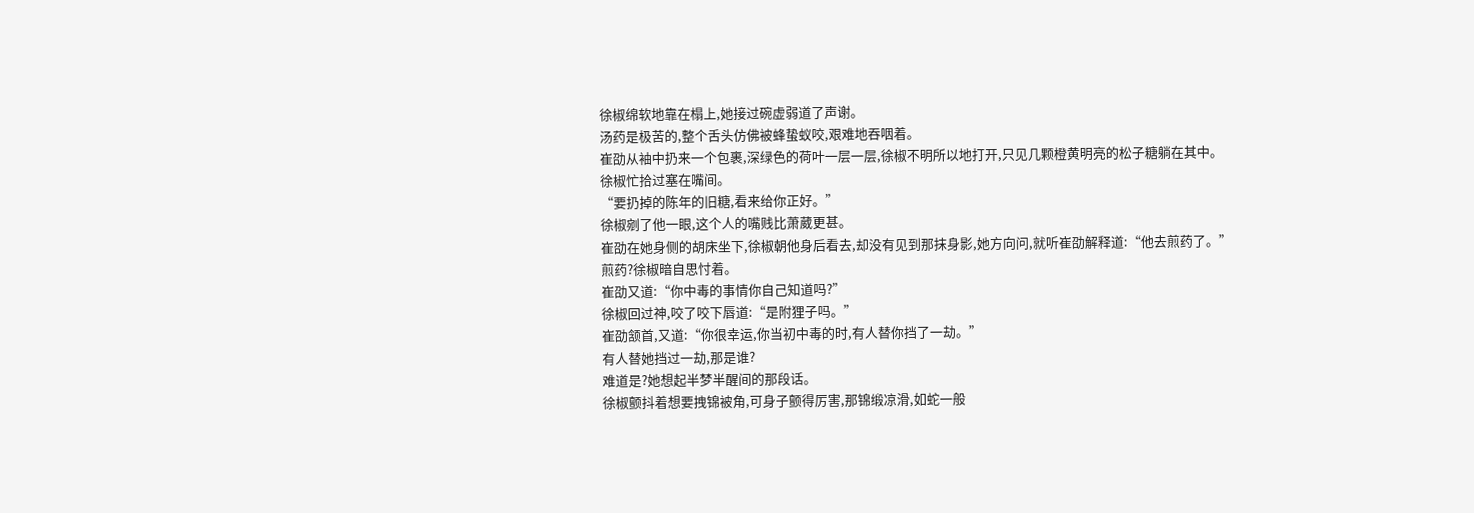徐椒绵软地靠在榻上,她接过碗虚弱道了声谢。
汤药是极苦的,整个舌头仿佛被蜂蛰蚁咬,艰难地吞咽着。
崔劭从袖中扔来一个包裹,深绿色的荷叶一层一层,徐椒不明所以地打开,只见几颗橙黄明亮的松子糖躺在其中。
徐椒忙拾过塞在嘴间。
“要扔掉的陈年的旧糖,看来给你正好。”
徐椒剜了他一眼,这个人的嘴贱比萧葳更甚。
崔劭在她身侧的胡床坐下,徐椒朝他身后看去,却没有见到那抹身影,她方向问,就听崔劭解释道:“他去煎药了。”
煎药?徐椒暗自思忖着。
崔劭又道:“你中毒的事情你自己知道吗?”
徐椒回过神,咬了咬下唇道:“是附狸子吗。”
崔劭颔首,又道:“你很幸运,你当初中毒的时,有人替你挡了一劫。”
有人替她挡过一劫,那是谁?
难道是?她想起半梦半醒间的那段话。
徐椒颤抖着想要拽锦被角,可身子颤得厉害,那锦缎凉滑,如蛇一般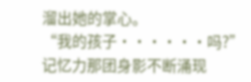溜出她的掌心。
“我的孩子······吗?”
记忆力那团身影不断涌现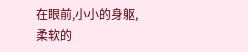在眼前,小小的身躯,柔软的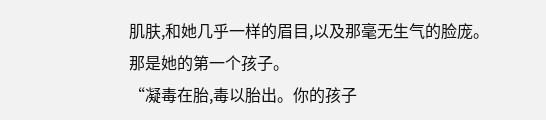肌肤,和她几乎一样的眉目,以及那毫无生气的脸庞。
那是她的第一个孩子。
“凝毒在胎,毒以胎出。你的孩子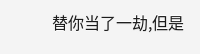替你当了一劫,但是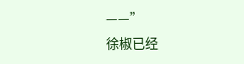——”
徐椒已经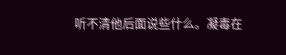听不清他后面说些什么。凝毒在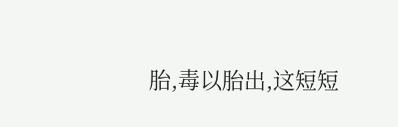胎,毒以胎出,这短短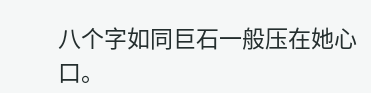八个字如同巨石一般压在她心口。